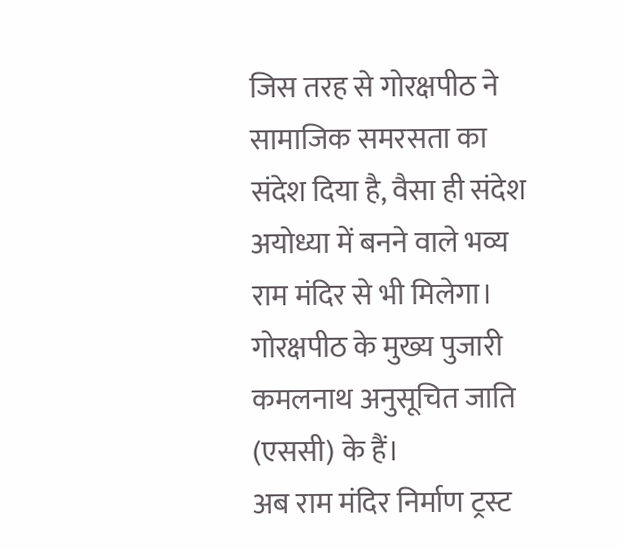जिस तरह से गोरक्षपीठ ने सामाजिक समरसता का संदेश दिया है, वैसा ही संदेश अयोध्या में बनने वाले भव्य राम मंदिर से भी मिलेगा। गोरक्षपीठ के मुख्य पुजारी कमलनाथ अनुसूचित जाति (एससी) के हैं।
अब राम मंदिर निर्माण ट्रस्ट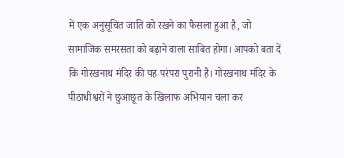में एक अनुसूचित जाति को रखने का फैसला हुआ है, जो सामाजिक समरसता को बढ़ाने वाला साबित होगा। आपको बता दें कि गोरखनाथ मंदिर की यह परंपरा पुरानी है। गोरखनाथ मंदिर के पीठाधीश्वरों ने छुआछूत के खिलाफ अभियान चला कर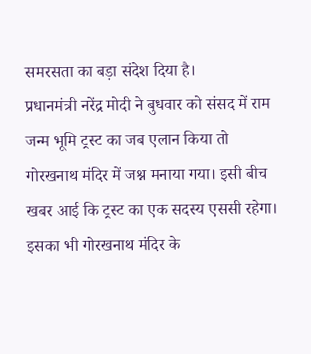समरसता का बड़ा संदेश दिया है।
प्रधानमंत्री नरेंद्र मोदी ने बुधवार को संसद में राम जन्म भूमि ट्रस्ट का जब एलान किया तो गोरखनाथ मंदिर में जश्न मनाया गया। इसी बीच खबर आई कि ट्रस्ट का एक सदस्य एससी रहेगा। इसका भी गोरखनाथ मंदिर के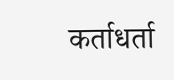कर्ताधर्ता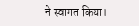ने स्वागत किया।